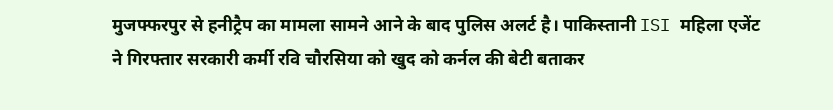मुजफ्फरपुर से हनीट्रैप का मामला सामने आने के बाद पुलिस अलर्ट है। पाकिस्तानी ISI महिला एजेंट ने गिरफ्तार सरकारी कर्मी रवि चौरसिया को खुद को कर्नल की बेटी बताकर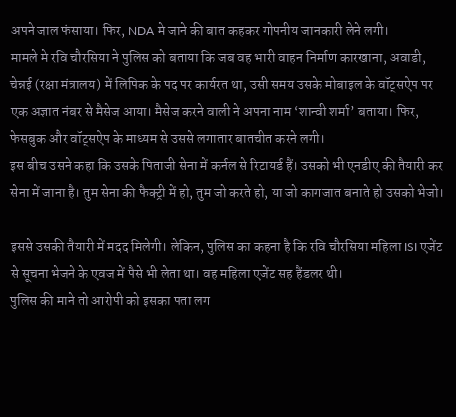अपने जाल फंसाया। फिर, NDA मे जाने की बात कहकर गोपनीय जानकारी लेने लगी।
मामले मे रवि चौरसिया ने पुलिस को बताया कि जब वह भारी वाहन निर्माण कारखाना, अवाडी, चेन्नई (रक्षा मंत्रालय) में लिपिक के पद पर कार्यरत था, उसी समय उसके मोबाइल के वॉट्सऐप पर एक अज्ञात नंबर से मैसेज आया। मैसेज करने वाली ने अपना नाम ‘शान्वी शर्मा’ बताया। फिर, फेसबुक और वॉट्सऐप के माध्यम से उससे लगातार बातचीत करने लगी।
इस बीच उसने कहा कि उसके पिताजी सेना में कर्नल से रिटायर्ड हैं। उसको भी एनडीए की तैयारी कर सेना में जाना है। तुम सेना की फैक्ट्री में हो, तुम जो करते हो, या जो कागजात बनाते हो उसको भेजो।

इससे उसकी तैयारी में मदद मिलेगी। लेकिन, पुलिस का कहना है कि रवि चौरसिया महिला ISI एजेंट से सूचना भेजने के एवज में पैसे भी लेता था। वह महिला एजेंट सह हैंडलर थी।
पुलिस की माने तो आरोपी को इसका पता लग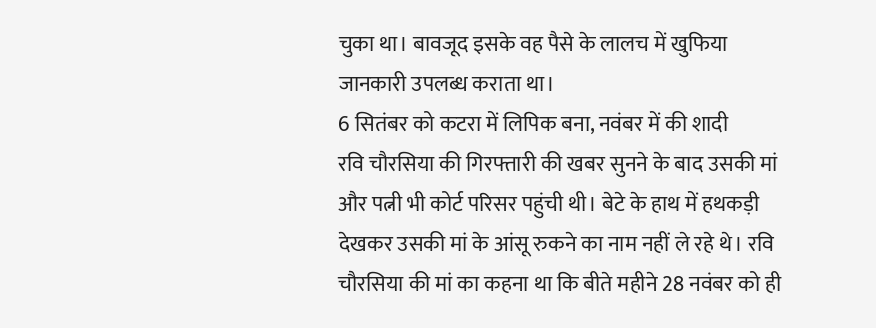चुका था। बावजूद इसके वह पैसे के लालच में खुफिया जानकारी उपलब्ध कराता था।
6 सितंबर को कटरा में लिपिक बना, नवंबर में की शादी
रवि चौरसिया की गिरफ्तारी की खबर सुनने के बाद उसकी मां और पत्नी भी कोर्ट परिसर पहुंची थी। बेटे के हाथ में हथकड़ी देखकर उसकी मां के आंसू रुकने का नाम नहीं ले रहे थे। रवि चौरसिया की मां का कहना था कि बीते महीने 28 नवंबर को ही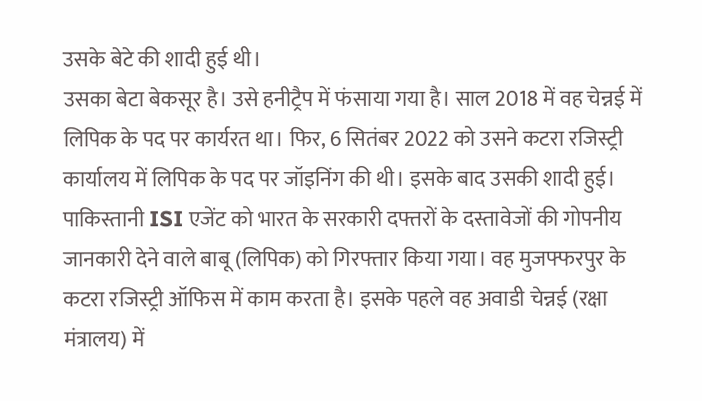उसके बेटे की शादी हुई थी।
उसका बेटा बेकसूर है। उसे हनीट्रैप में फंसाया गया है। साल 2018 में वह चेन्नई में लिपिक के पद पर कार्यरत था। फिर, 6 सितंबर 2022 को उसने कटरा रजिस्ट्री कार्यालय में लिपिक के पद पर जॉइनिंग की थी। इसके बाद उसकी शादी हुई।
पाकिस्तानी ISI एजेंट को भारत के सरकारी दफ्तरों के दस्तावेजों की गोपनीय जानकारी देने वाले बाबू (लिपिक) को गिरफ्तार किया गया। वह मुजफ्फरपुर के कटरा रजिस्ट्री ऑफिस में काम करता है। इसके पहले वह अवाडी चेन्नई (रक्षा मंत्रालय) में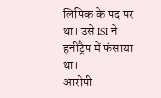लिपिक के पद पर था। उसे ISI ने हनीट्रैप में फंसाया था।
आरोपी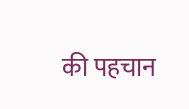की पहचान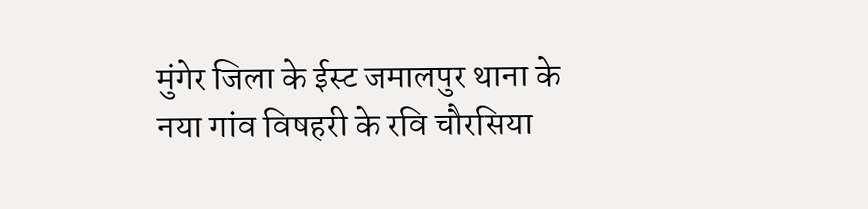मुंगेर जिला के ईस्ट जमालपुर थाना के नया गांव विषहरी के रवि चौरसिया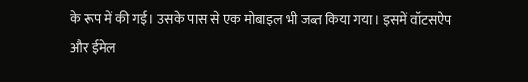के रूप में की गई। उसके पास से एक मोबाइल भी जब्त किया गया। इसमें वॉटसऐप और ईमेल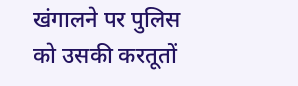खंगालने पर पुलिस को उसकी करतूतों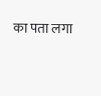का पता लगा